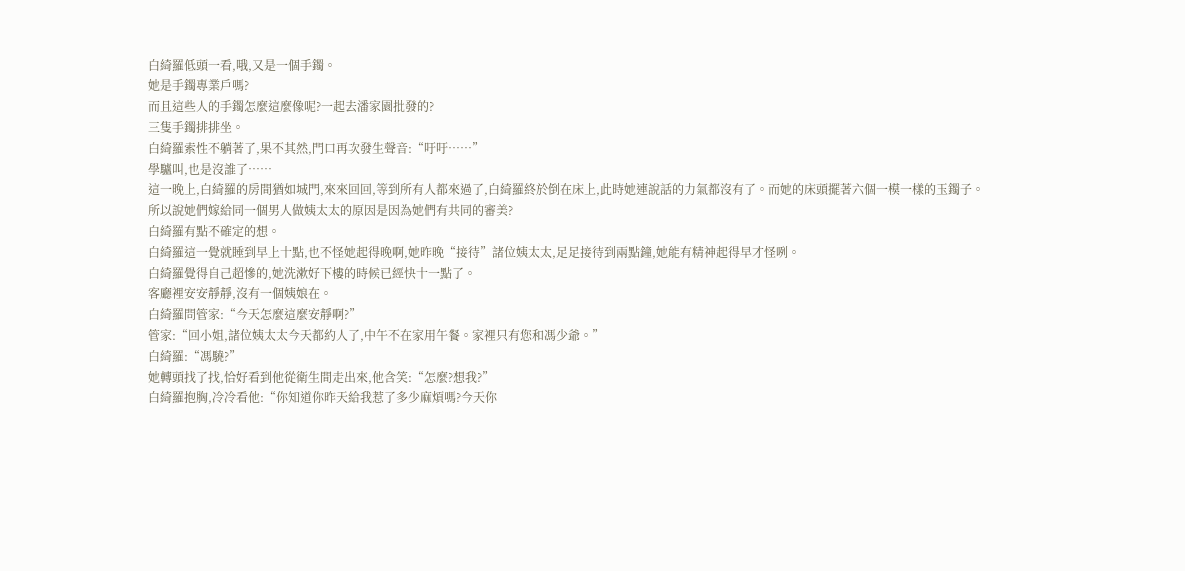白綺羅低頭一看,哦,又是一個手鐲。
她是手鐲專業戶嗎?
而且這些人的手鐲怎麼這麼像呢?一起去潘家園批發的?
三隻手鐲排排坐。
白綺羅索性不躺著了,果不其然,門口再次發生聲音:“吁吁……”
學驢叫,也是沒誰了……
這一晚上,白綺羅的房間猶如城門,來來回回,等到所有人都來過了,白綺羅終於倒在床上,此時她連說話的力氣都沒有了。而她的床頭擺著六個一模一樣的玉鐲子。
所以說她們嫁給同一個男人做姨太太的原因是因為她們有共同的審美?
白綺羅有點不確定的想。
白綺羅這一覺就睡到早上十點,也不怪她起得晚啊,她昨晚“接待”諸位姨太太,足足接待到兩點鐘,她能有精神起得早才怪咧。
白綺羅覺得自己超慘的,她洗漱好下樓的時候已經快十一點了。
客廳裡安安靜靜,沒有一個姨娘在。
白綺羅問管家:“今天怎麼這麼安靜啊?”
管家:“回小姐,諸位姨太太今天都約人了,中午不在家用午餐。家裡只有您和馮少爺。”
白綺羅:“馮驍?”
她轉頭找了找,恰好看到他從衛生間走出來,他含笑:“怎麼?想我?”
白綺羅抱胸,冷冷看他:“你知道你昨天給我惹了多少麻煩嗎?今天你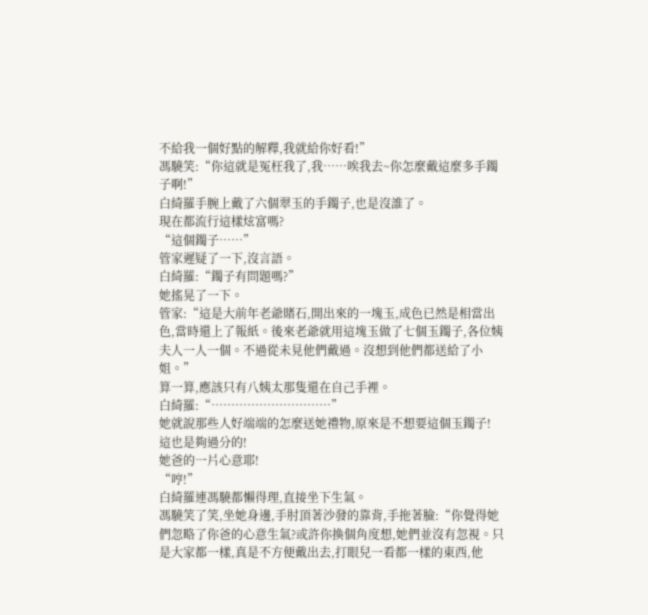不給我一個好點的解釋,我就給你好看!”
馮驍笑:“你這就是冤枉我了,我……唉我去~你怎麼戴這麼多手鐲子啊!”
白綺羅手腕上戴了六個翠玉的手鐲子,也是沒誰了。
現在都流行這樣炫富嗎?
“這個鐲子……”
管家遲疑了一下,沒言語。
白綺羅:“鐲子有問題嗎?”
她搖晃了一下。
管家:“這是大前年老爺賭石,開出來的一塊玉,成色已然是相當出色,當時還上了報紙。後來老爺就用這塊玉做了七個玉鐲子,各位姨夫人一人一個。不過從未見他們戴過。沒想到他們都送給了小姐。”
算一算,應該只有八姨太那隻還在自己手裡。
白綺羅:“…………………………”
她就說那些人好端端的怎麼送她禮物,原來是不想要這個玉鐲子!
這也是夠過分的!
她爸的一片心意耶!
“哼!”
白綺羅連馮驍都懶得理,直接坐下生氣。
馮驍笑了笑,坐她身邊,手肘頂著沙發的靠背,手拖著臉:“你覺得她們忽略了你爸的心意生氣?或許你換個角度想,她們並沒有忽視。只是大家都一樣,真是不方便戴出去,打眼兒一看都一樣的東西,他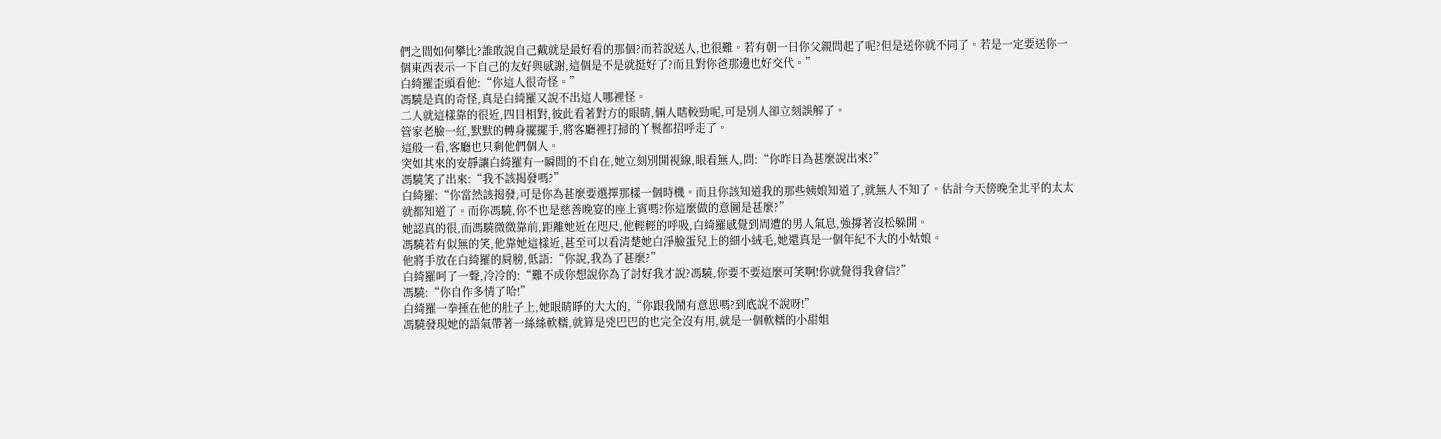們之間如何攀比?誰敢說自己戴就是最好看的那個?而若說送人,也很難。若有朝一日你父親問起了呢?但是送你就不同了。若是一定要送你一個東西表示一下自己的友好與感謝,這個是不是就挺好了?而且對你爸那邊也好交代。”
白綺羅歪頭看他:“你這人很奇怪。”
馮驍是真的奇怪,真是白綺羅又說不出這人哪裡怪。
二人就這樣靠的很近,四目相對,彼此看著對方的眼睛,倆人瞎較勁呢,可是別人卻立刻誤解了。
管家老臉一紅,默默的轉身擺擺手,將客廳裡打掃的丫鬟都招呼走了。
這般一看,客廳也只剩他們個人。
突如其來的安靜讓白綺羅有一瞬間的不自在,她立刻別開視線,眼看無人,問:“你昨日為甚麼說出來?”
馮驍笑了出來:“我不該揭發嗎?”
白綺羅:“你當然該揭發,可是你為甚麼要選擇那樣一個時機。而且你該知道我的那些姨娘知道了,就無人不知了。估計今天傍晚全北平的太太就都知道了。而你馮驍,你不也是慈善晚宴的座上賓嗎?你這麼做的意圖是甚麼?”
她認真的很,而馮驍微微靠前,距離她近在咫尺,他輕輕的呼吸,白綺羅感覺到周遭的男人氣息,強撐著沒松躲開。
馮驍若有似無的笑,他靠她這樣近,甚至可以看清楚她白淨臉蛋兒上的細小絨毛,她還真是一個年紀不大的小姑娘。
他將手放在白綺羅的肩膀,低語:“你說,我為了甚麼?”
白綺羅呵了一聲,冷冷的:“難不成你想說你為了討好我才說?馮驍,你要不要這麼可笑啊!你就覺得我會信?”
馮驍:“你自作多情了哈!”
白綺羅一拳捶在他的肚子上,她眼睛睜的大大的,“你跟我鬧有意思嗎?到底說不說呀!”
馮驍發現她的語氣帶著一絲絲軟糯,就算是兇巴巴的也完全沒有用,就是一個軟糯的小甜姐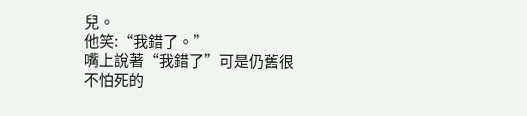兒。
他笑:“我錯了。”
嘴上說著“我錯了”可是仍舊很不怕死的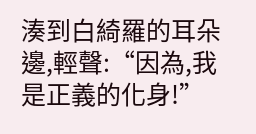湊到白綺羅的耳朵邊,輕聲:“因為,我是正義的化身!”